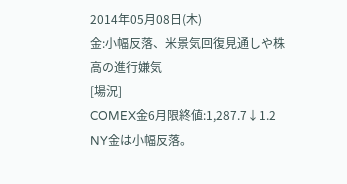2014年05月08日(木)
金:小幅反落、米景気回復見通しや株高の進行嫌気
[場況]
COMEX金6月限終値:1,287.7↓1.2
NY金は小幅反落。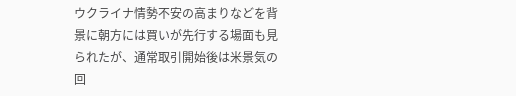ウクライナ情勢不安の高まりなどを背景に朝方には買いが先行する場面も見られたが、通常取引開始後は米景気の回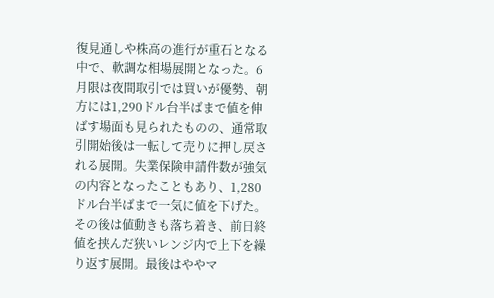復見通しや株高の進行が重石となる中で、軟調な相場展開となった。6月限は夜間取引では買いが優勢、朝方には1,290ドル台半ばまで値を伸ばす場面も見られたものの、通常取引開始後は一転して売りに押し戻される展開。失業保険申請件数が強気の内容となったこともあり、1,280ドル台半ばまで一気に値を下げた。その後は値動きも落ち着き、前日終値を挟んだ狭いレンジ内で上下を繰り返す展開。最後はややマ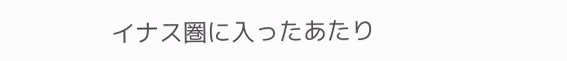イナス圏に入ったあたり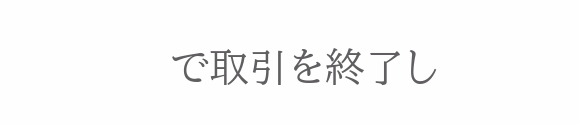で取引を終了し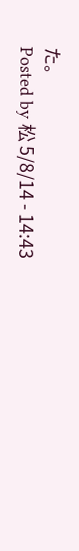た。
Posted by 松 5/8/14 - 14:43